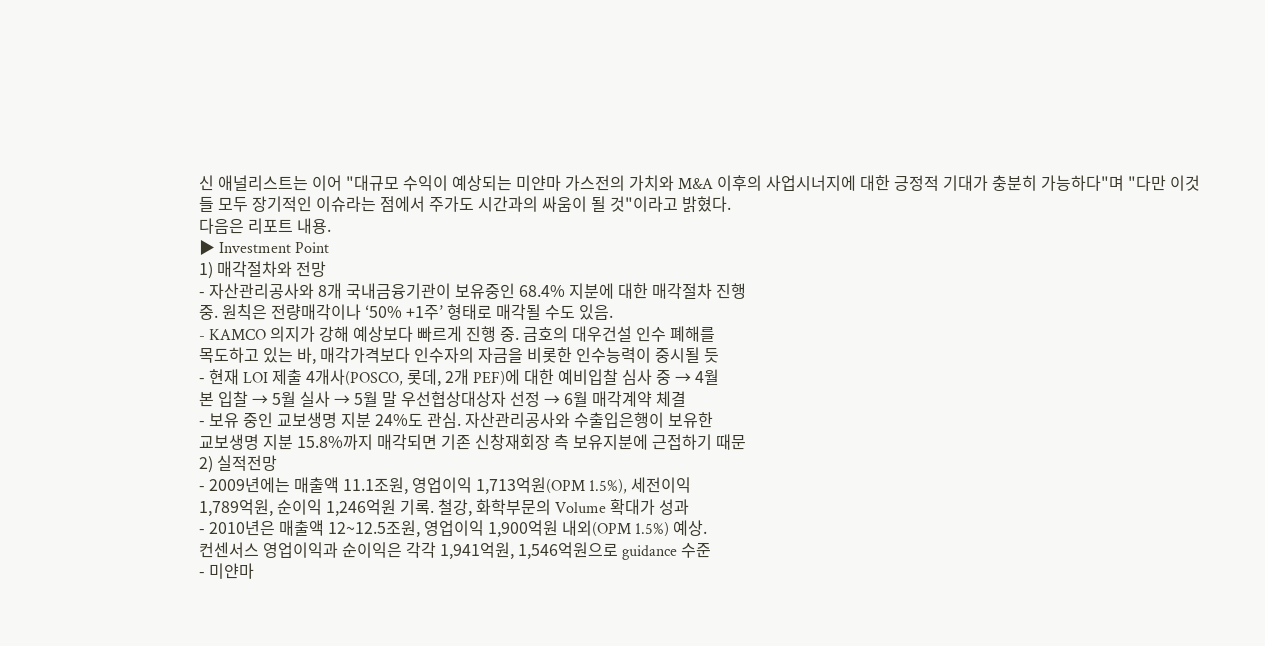신 애널리스트는 이어 "대규모 수익이 예상되는 미얀마 가스전의 가치와 M&A 이후의 사업시너지에 대한 긍정적 기대가 충분히 가능하다"며 "다만 이것들 모두 장기적인 이슈라는 점에서 주가도 시간과의 싸움이 될 것"이라고 밝혔다.
다음은 리포트 내용.
▶ Investment Point
1) 매각절차와 전망
- 자산관리공사와 8개 국내금융기관이 보유중인 68.4% 지분에 대한 매각절차 진행
중. 원칙은 전량매각이나 ‘50% +1주’ 형태로 매각될 수도 있음.
- KAMCO 의지가 강해 예상보다 빠르게 진행 중. 금호의 대우건설 인수 폐해를
목도하고 있는 바, 매각가격보다 인수자의 자금을 비롯한 인수능력이 중시될 듯
- 현재 LOI 제출 4개사(POSCO, 롯데, 2개 PEF)에 대한 예비입찰 심사 중 → 4월
본 입찰 → 5월 실사 → 5월 말 우선협상대상자 선정 → 6월 매각계약 체결
- 보유 중인 교보생명 지분 24%도 관심. 자산관리공사와 수출입은행이 보유한
교보생명 지분 15.8%까지 매각되면 기존 신창재회장 측 보유지분에 근접하기 때문
2) 실적전망
- 2009년에는 매출액 11.1조원, 영업이익 1,713억원(OPM 1.5%), 세전이익
1,789억원, 순이익 1,246억원 기록. 철강, 화학부문의 Volume 확대가 성과
- 2010년은 매출액 12~12.5조원, 영업이익 1,900억원 내외(OPM 1.5%) 예상.
컨센서스 영업이익과 순이익은 각각 1,941억원, 1,546억원으로 guidance 수준
- 미얀마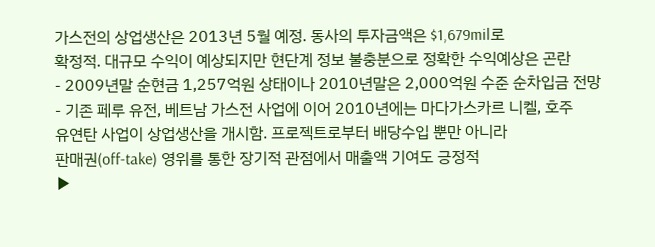가스전의 상업생산은 2013년 5월 예정. 동사의 투자금액은 $1,679mil로
확정적. 대규모 수익이 예상되지만 현단계 정보 불충분으로 정확한 수익예상은 곤란
- 2009년말 순현금 1,257억원 상태이나 2010년말은 2,000억원 수준 순차입금 전망
- 기존 페루 유전, 베트남 가스전 사업에 이어 2010년에는 마다가스카르 니켈, 호주
유연탄 사업이 상업생산을 개시함. 프로젝트로부터 배당수입 뿐만 아니라
판매권(off-take) 영위를 통한 장기적 관점에서 매출액 기여도 긍정적
▶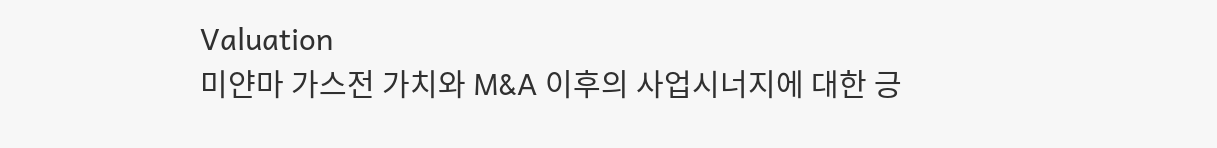Valuation
미얀마 가스전 가치와 M&A 이후의 사업시너지에 대한 긍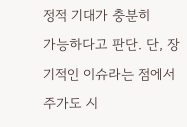정적 기대가 충분히
가능하다고 판단. 단, 장기적인 이슈라는 점에서 주가도 시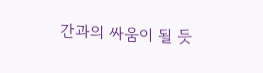간과의 싸움이 될 듯